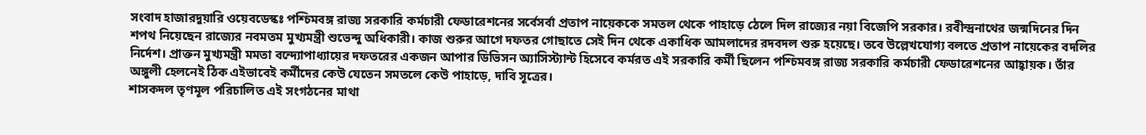সংবাদ হাজারদুয়ারি ওয়েবডেস্কঃ পশ্চিমবঙ্গ রাজ্য সরকারি কর্মচারী ফেডারেশনের সর্বেসর্বা প্রতাপ নায়েককে সমতল থেকে পাহাড়ে ঠেলে দিল রাজ্যের নয়া বিজেপি সরকার। রবীন্দ্রনাথের জন্মদিনের দিন শপথ নিয়েছেন রাজ্যের নবমতম মুখ্যমন্ত্রী শুভেন্দু অধিকারী। কাজ শুরুর আগে দফতর গোছাতে সেই দিন থেকে একাধিক আমলাদের রদবদল শুরু হয়েছে। তবে উল্লেখযোগ্য বলতে প্রতাপ নায়েকের বদলির নির্দেশ। প্রাক্তন মুখ্যমন্ত্রী মমতা বন্দ্যোপাধ্যায়ের দফতরের একজন আপার ডিভিসন অ্যাসিস্ট্যান্ট হিসেবে কর্মরত এই সরকারি কর্মী ছিলেন পশ্চিমবঙ্গ রাজ্য সরকারি কর্মচারী ফেডারেশনের আহ্বায়ক। তাঁর অঙ্গুলী হেলনেই ঠিক এইভাবেই কর্মীদের কেউ যেতেন সমতলে কেউ পাহাড়ে, দাবি সূত্রের।
শাসকদল তৃণমূল পরিচালিত এই সংগঠনের মাথা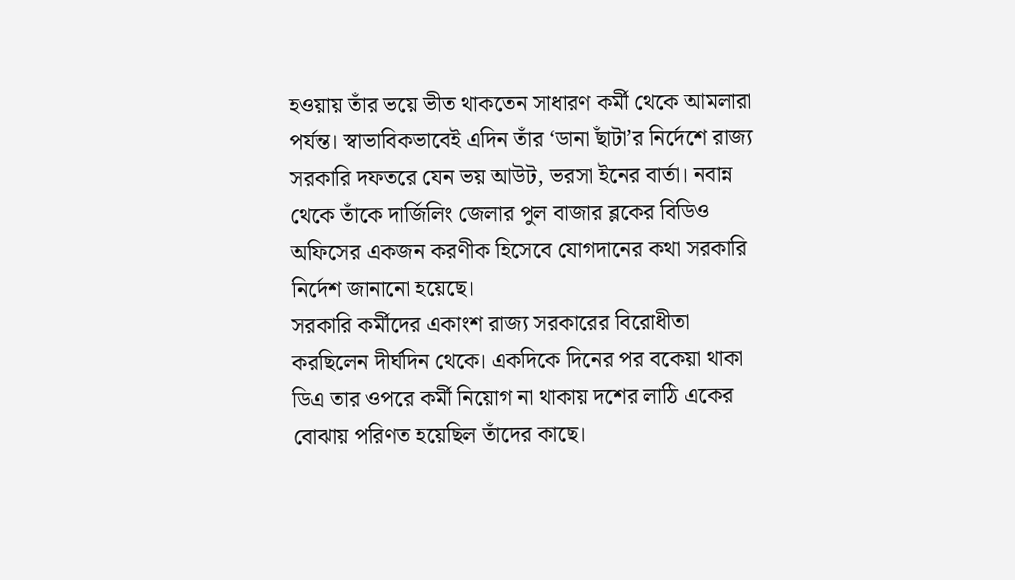হওয়ায় তাঁর ভয়ে ভীত থাকতেন সাধারণ কর্মী থেকে আমলারা পর্যন্ত। স্বাভাবিকভাবেই এদিন তাঁর ‘ডানা ছাঁটা’র নির্দেশে রাজ্য সরকারি দফতরে যেন ভয় আউট, ভরসা ইনের বার্তা। নবান্ন থেকে তাঁকে দার্জিলিং জেলার পুল বাজার ব্লকের বিডিও অফিসের একজন করণীক হিসেবে যোগদানের কথা সরকারি নির্দেশ জানানো হয়েছে।
সরকারি কর্মীদের একাংশ রাজ্য সরকারের বিরোধীতা করছিলেন দীর্ঘদিন থেকে। একদিকে দিনের পর বকেয়া থাকা ডিএ তার ওপরে কর্মী নিয়োগ না থাকায় দশের লাঠি একের বোঝায় পরিণত হয়েছিল তাঁদের কাছে।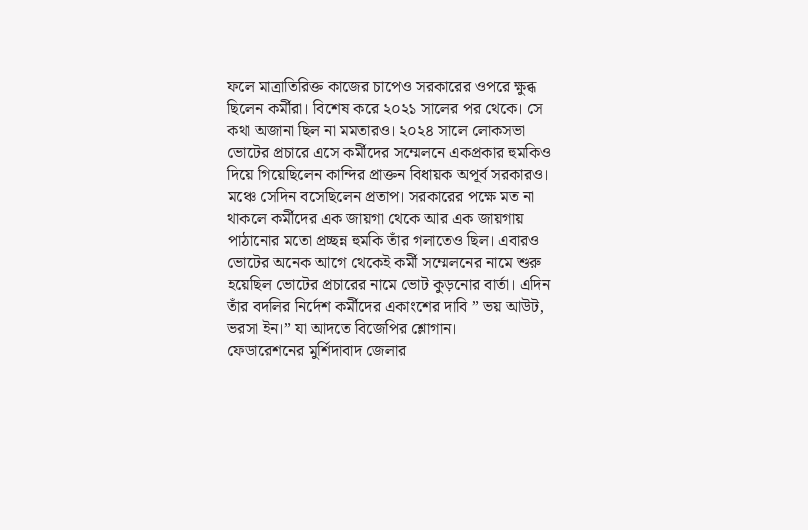ফলে মাত্রাতিরিক্ত কাজের চাপেও সরকারের ওপরে ক্ষুব্ধ ছিলেন কর্মীরা। বিশেষ করে ২০২১ সালের পর থেকে। সে কথা অজানা ছিল না মমতারও। ২০২৪ সালে লোকসভা ভোটের প্রচারে এসে কর্মীদের সম্মেলনে একপ্রকার হুমকিও দিয়ে গিয়েছিলেন কান্দির প্রাক্তন বিধায়ক অপূর্ব সরকারও। মঞ্চে সেদিন বসেছিলেন প্রতাপ। সরকারের পক্ষে মত না থাকলে কর্মীদের এক জায়গা থেকে আর এক জায়গায় পাঠানোর মতো প্রচ্ছন্ন হুমকি তাঁর গলাতেও ছিল। এবারও ভোটের অনেক আগে থেকেই কর্মী সম্মেলনের নামে শুরু হয়েছিল ভোটের প্রচারের নামে ভোট কুড়নোর বার্তা। এদিন তাঁর বদলির নির্দেশ কর্মীদের একাংশের দাবি ” ভয় আউট, ভরসা ইন।” যা আদতে বিজেপির শ্লোগান।
ফেডারেশনের মুর্শিদাবাদ জেলার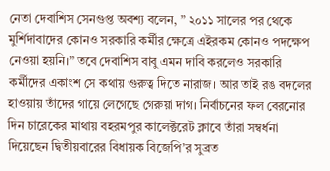নেতা দেবাশিস সেনগুপ্ত অবশ্য বলেন, ” ২০১১ সালের পর থেকে মুর্শিদাবাদের কোনও সরকারি কর্মীর ক্ষেত্রে এইরকম কোনও পদক্ষেপ নেওয়া হয়নি।” তবে দেবাশিস বাবু এমন দাবি করলেও সরকারি কর্মীদের একাংশ সে কথায় গুরুত্ব দিতে নারাজ। আর তাই রঙ বদলের হাওয়ায় তাঁদের গায়ে লেগেছে গেরুয়া দাগ। নির্বাচনের ফল বেরনোর দিন চারেকের মাথায় বহরমপুর কালেক্টরেট ক্লাবে তাঁরা সম্বর্ধনা দিয়েছেন দ্বিতীয়বারের বিধায়ক বিজেপি’র সুব্রত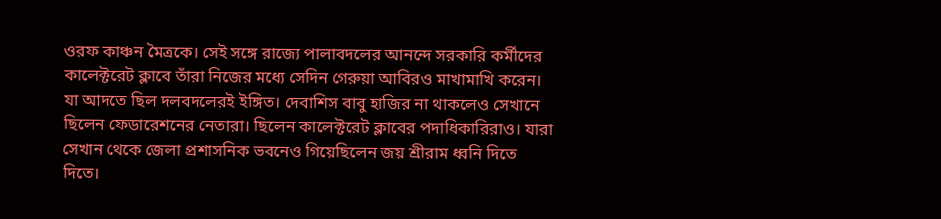ওরফ কাঞ্চন মৈত্রকে। সেই সঙ্গে রাজ্যে পালাবদলের আনন্দে সরকারি কর্মীদের কালেক্টরেট ক্লাবে তাঁরা নিজের মধ্যে সেদিন গেরুয়া আবিরও মাখামাখি করেন। যা আদতে ছিল দলবদলেরই ইঙ্গিত। দেবাশিস বাবু হাজির না থাকলেও সেখানে ছিলেন ফেডারেশনের নেতারা। ছিলেন কালেক্টরেট ক্লাবের পদাধিকারিরাও। যারা সেখান থেকে জেলা প্রশাসনিক ভবনেও গিয়েছিলেন জয় শ্রীরাম ধ্বনি দিতে দিতে।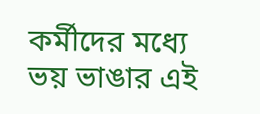কর্মীদের মধ্যে ভয় ভাঙার এই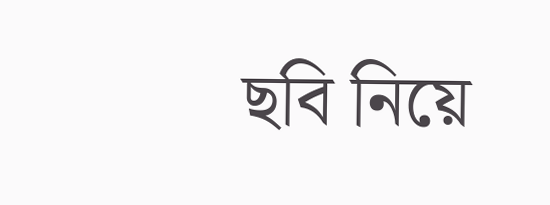ছবি নিয়ে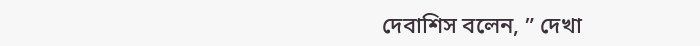দেবাশিস বলেন, ” দেখা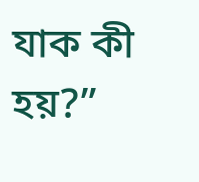যাক কী হয়?”